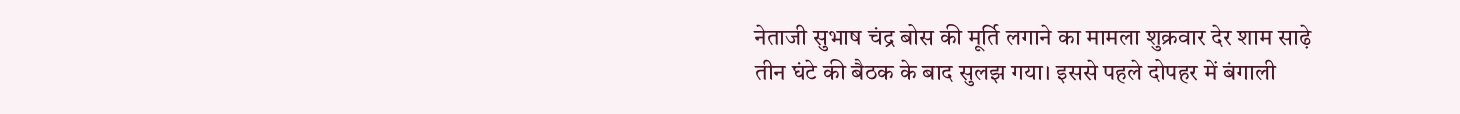नेताजी सुभाष चंद्र बोस की मूर्ति लगाने का मामला शुक्रवार देर शाम साढ़े तीन घंटे की बैठक के बाद सुलझ गया। इससे पहले दोपहर में बंगाली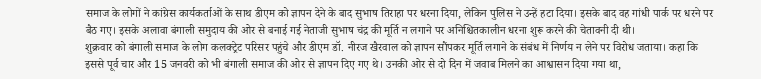समाज के लोगों ने कांग्रेस कार्यकर्ताओं के साथ डीएम को ज्ञापन देने के बाद सुभाष तिराहा पर धरना दिया, लेकिन पुलिस ने उन्हें हटा दिया। इसके बाद वह गांधी पार्क पर धरने पर बैठ गए। इसके अलावा बंगाली समुदाय की ओर से बनाई गई नेताजी सुभाष चंद्र की मूर्ति न लगाने पर अनिश्चितकालीन धरना शुरू करने की चेतावनी दी थी।
शुक्रवार को बंगाली समाज के लोग कलक्ट्रेट परिसर पहुंचे और डीएम डॉ. नीरज खैरवाल को ज्ञापन सौंपकर मूर्ति लगाने के संबंध में निर्णय न लेने पर विरोध जताया। कहा कि इससे पूर्व चार और 15 जनवरी को भी बंगाली समाज की ओर से ज्ञापन दिए गए थे। उनकी ओर से दो दिन में जवाब मिलने का आश्वासन दिया गया था,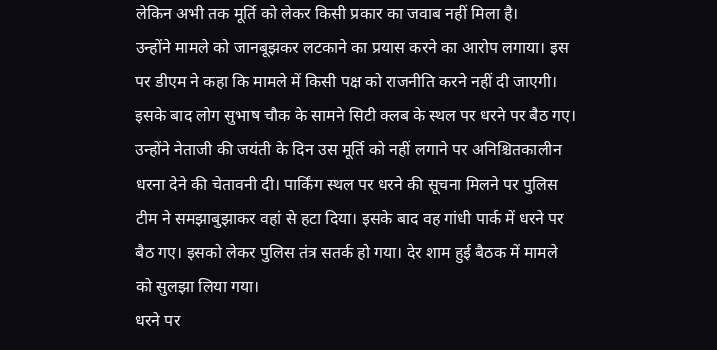लेकिन अभी तक मूर्ति को लेकर किसी प्रकार का जवाब नहीं मिला है।
उन्होंने मामले को जानबूझकर लटकाने का प्रयास करने का आरोप लगाया। इस पर डीएम ने कहा कि मामले में किसी पक्ष को राजनीति करने नहीं दी जाएगी। इसके बाद लोग सुभाष चौक के सामने सिटी क्लब के स्थल पर धरने पर बैठ गए। उन्होंने नेताजी की जयंती के दिन उस मूर्ति को नहीं लगाने पर अनिश्चितकालीन धरना देने की चेतावनी दी। पार्किंग स्थल पर धरने की सूचना मिलने पर पुलिस टीम ने समझाबुझाकर वहां से हटा दिया। इसके बाद वह गांधी पार्क में धरने पर बैठ गए। इसको लेकर पुलिस तंत्र सतर्क हो गया। देर शाम हुई बैठक में मामले को सुलझा लिया गया।
धरने पर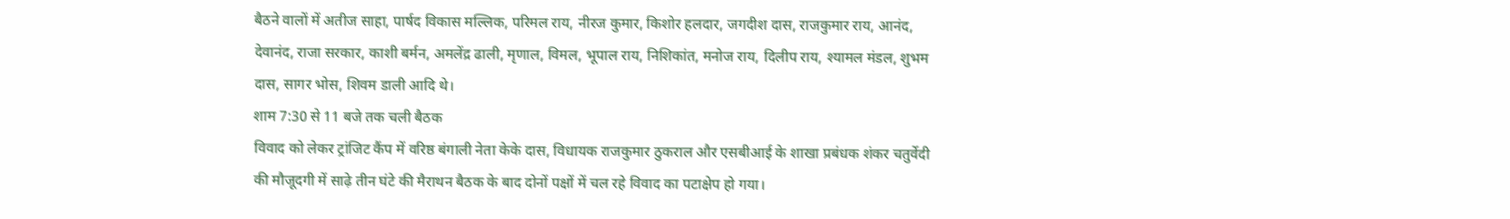बैठने वालों में अतीज साहा, पार्षद विकास मल्लिक, परिमल राय, नीरज कुमार, किशोर हलदार, जगदीश दास, राजकुमार राय, आनंद, देवानंद, राजा सरकार, काशी बर्मन, अमलेंद्र ढाली, मृणाल, विमल, भूपाल राय, निशिकांत, मनोज राय, दिलीप राय, श्यामल मंडल, शुभम दास, सागर भोस, शिवम डाली आदि थे।
शाम 7:30 से 11 बजे तक चली बैठक
विवाद को लेकर ट्रांजिट कैंप में वरिष्ठ बंगाली नेता केके दास, विधायक राजकुमार ठुकराल और एसबीआई के शाखा प्रबंधक शंकर चतुर्वेदी की मौजूदगी में साढ़े तीन घंटे की मैराथन बैठक के बाद दोनों पक्षों में चल रहे विवाद का पटाक्षेप हो गया।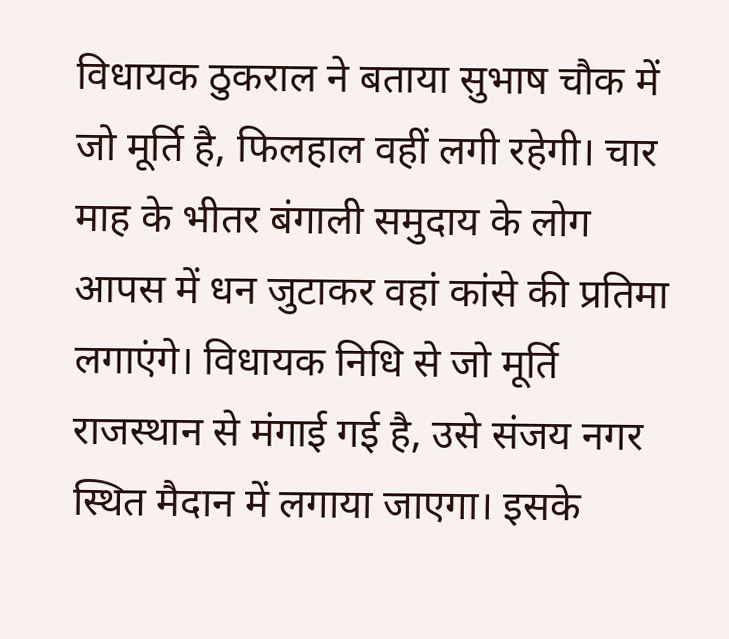विधायक ठुकराल ने बताया सुभाष चौक में जो मूर्ति है, फिलहाल वहीं लगी रहेगी। चार माह के भीतर बंगाली समुदाय के लोग आपस में धन जुटाकर वहां कांसे की प्रतिमा लगाएंगे। विधायक निधि से जो मूर्ति राजस्थान से मंगाई गई है, उसे संजय नगर स्थित मैदान में लगाया जाएगा। इसके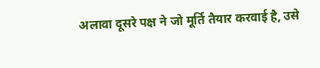अलावा दूसरे पक्ष ने जो मूर्ति तैयार करवाई है, उसे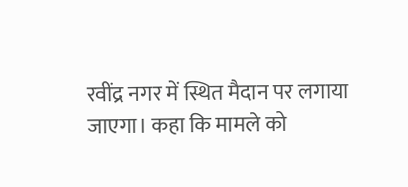रवींद्र नगर में स्थित मैदान पर लगाया जाएगा। कहा कि मामले को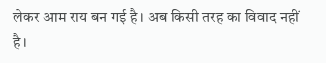लेकर आम राय बन गई है। अब किसी तरह का विवाद नहीं है।